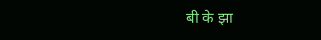बी के झा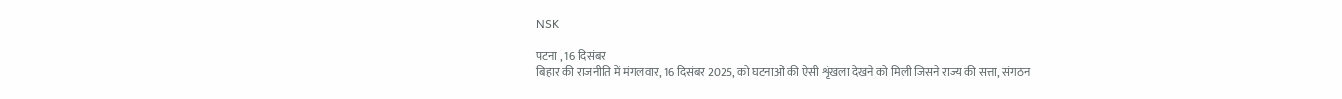NSK

पटना , 16 दिसंबर
बिहार की राजनीति में मंगलवार, 16 दिसंबर 2025, को घटनाओं की ऐसी शृंखला देखने को मिली जिसने राज्य की सत्ता, संगठन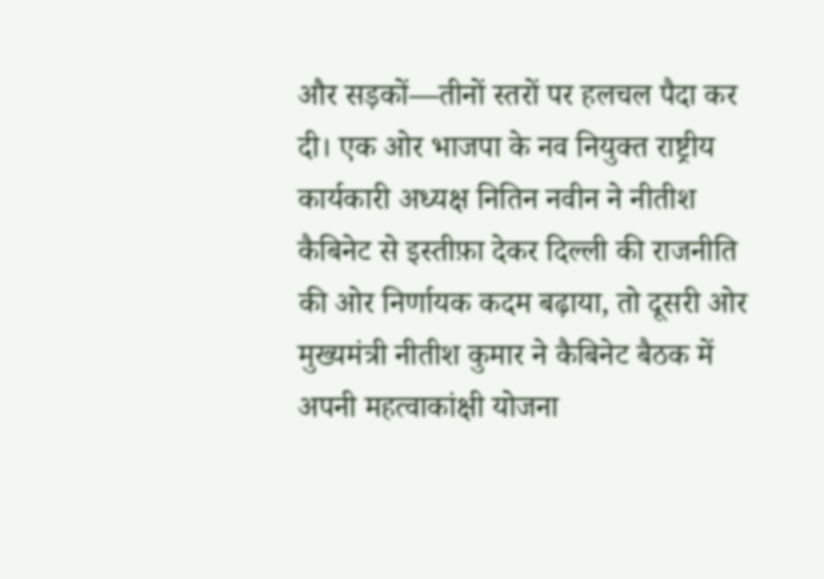और सड़कों—तीनों स्तरों पर हलचल पैदा कर दी। एक ओर भाजपा के नव नियुक्त राष्ट्रीय कार्यकारी अध्यक्ष नितिन नवीन ने नीतीश कैबिनेट से इस्तीफ़ा देकर दिल्ली की राजनीति की ओर निर्णायक कदम बढ़ाया, तो दूसरी ओर मुख्यमंत्री नीतीश कुमार ने कैबिनेट बैठक में अपनी महत्वाकांक्षी योजना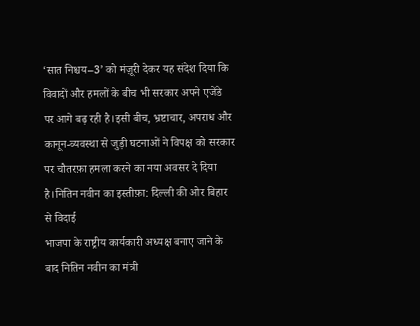‘सात निश्चय–3’ को मंज़ूरी देकर यह संदेश दिया कि विवादों और हमलों के बीच भी सरकार अपने एजेंडे पर आगे बढ़ रही है।इसी बीच, भ्रष्टाचार, अपराध और कानून-व्यवस्था से जुड़ी घटनाओं ने विपक्ष को सरकार पर चौतरफ़ा हमला करने का नया अवसर दे दिया है।नितिन नवीन का इस्तीफ़ा: दिल्ली की ओर बिहार से विदाई
भाजपा के राष्ट्रीय कार्यकारी अध्यक्ष बनाए जाने के बाद नितिन नवीन का मंत्री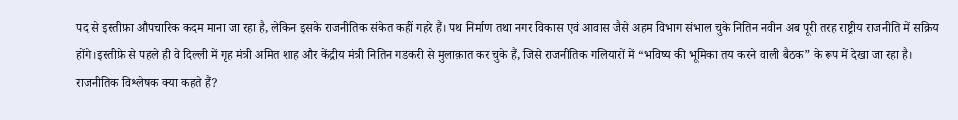पद से इस्तीफ़ा औपचारिक कदम माना जा रहा है, लेकिन इसके राजनीतिक संकेत कहीं गहरे हैं। पथ निर्माण तथा नगर विकास एवं आवास जैसे अहम विभाग संभाल चुके नितिन नवीन अब पूरी तरह राष्ट्रीय राजनीति में सक्रिय होंगे।इस्तीफ़े से पहले ही वे दिल्ली में गृह मंत्री अमित शाह और केंद्रीय मंत्री नितिन गडकरी से मुलाक़ात कर चुके हैं, जिसे राजनीतिक गलियारों में “भविष्य की भूमिका तय करने वाली बैठक” के रूप में देखा जा रहा है।
राजनीतिक विश्लेषक क्या कहते हैं?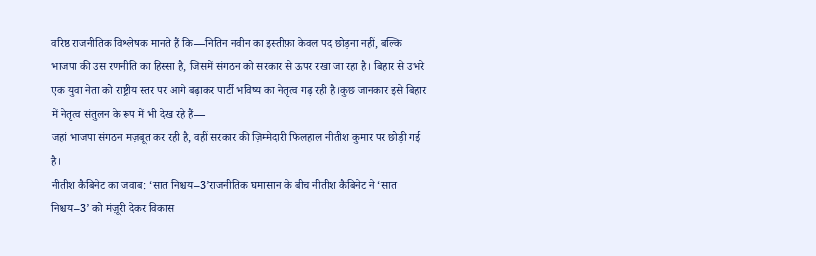वरिष्ठ राजनीतिक विश्लेषक मानते हैं कि—नितिन नवीन का इस्तीफ़ा केवल पद छोड़ना नहीं, बल्कि भाजपा की उस रणनीति का हिस्सा है, जिसमें संगठन को सरकार से ऊपर रखा जा रहा है। बिहार से उभरे एक युवा नेता को राष्ट्रीय स्तर पर आगे बढ़ाकर पार्टी भविष्य का नेतृत्व गढ़ रही है।कुछ जानकार इसे बिहार में नेतृत्व संतुलन के रूप में भी देख रहे हैं—
जहां भाजपा संगठन मज़बूत कर रही है, वहीं सरकार की ज़िम्मेदारी फिलहाल नीतीश कुमार पर छोड़ी गई है।
नीतीश कैबिनेट का जवाब: ‘सात निश्चय–3’राजनीतिक घमासान के बीच नीतीश कैबिनेट ने ‘सात निश्चय–3’ को मंज़ूरी देकर विकास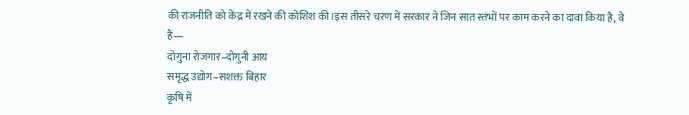की राजनीति को केंद्र में रखने की कोशिश की।इस तीसरे चरण में सरकार ने जिन सात स्तंभों पर काम करने का दावा किया है, वे हैं—
दोगुना रोजगार–दोगुनी आय
समृद्ध उद्योग–सशक्त बिहार
कृषि में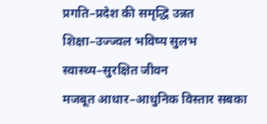प्रगति–प्रदेश की समृद्धि उन्नत
शिक्षा–उज्ज्वल भविष्य सुलभ
स्वास्थ्य–सुरक्षित जीवन
मजबूत आधार–आधुनिक विस्तार सबका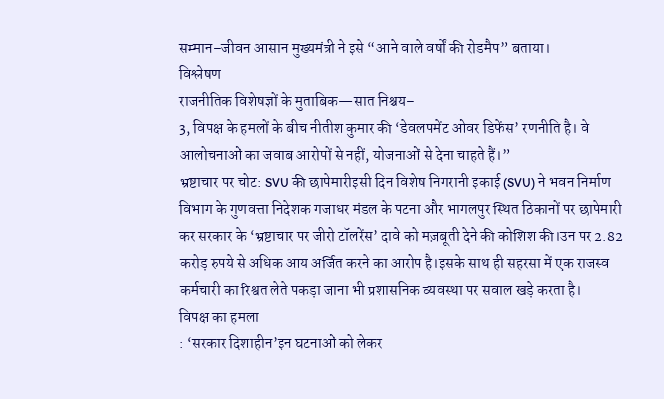सम्मान–जीवन आसान मुख्यमंत्री ने इसे “आने वाले वर्षों की रोडमैप” बताया।
विश्लेषण
राजनीतिक विशेषज्ञों के मुताबिक—सात निश्चय–
3, विपक्ष के हमलों के बीच नीतीश कुमार की ‘डेवलपमेंट ओवर डिफेंस’ रणनीति है। वे आलोचनाओं का जवाब आरोपों से नहीं, योजनाओं से देना चाहते हैं।”
भ्रष्टाचार पर चोट: SVU की छापेमारीइसी दिन विशेष निगरानी इकाई (SVU) ने भवन निर्माण विभाग के गुणवत्ता निदेशक गजाधर मंडल के पटना और भागलपुर स्थित ठिकानों पर छापेमारी कर सरकार के ‘भ्रष्टाचार पर जीरो टॉलरेंस’ दावे को मज़बूती देने की कोशिश की।उन पर 2.82 करोड़ रुपये से अधिक आय अर्जित करने का आरोप है।इसके साथ ही सहरसा में एक राजस्व कर्मचारी का रिश्वत लेते पकड़ा जाना भी प्रशासनिक व्यवस्था पर सवाल खड़े करता है।
विपक्ष का हमला
: ‘सरकार दिशाहीन’इन घटनाओं को लेकर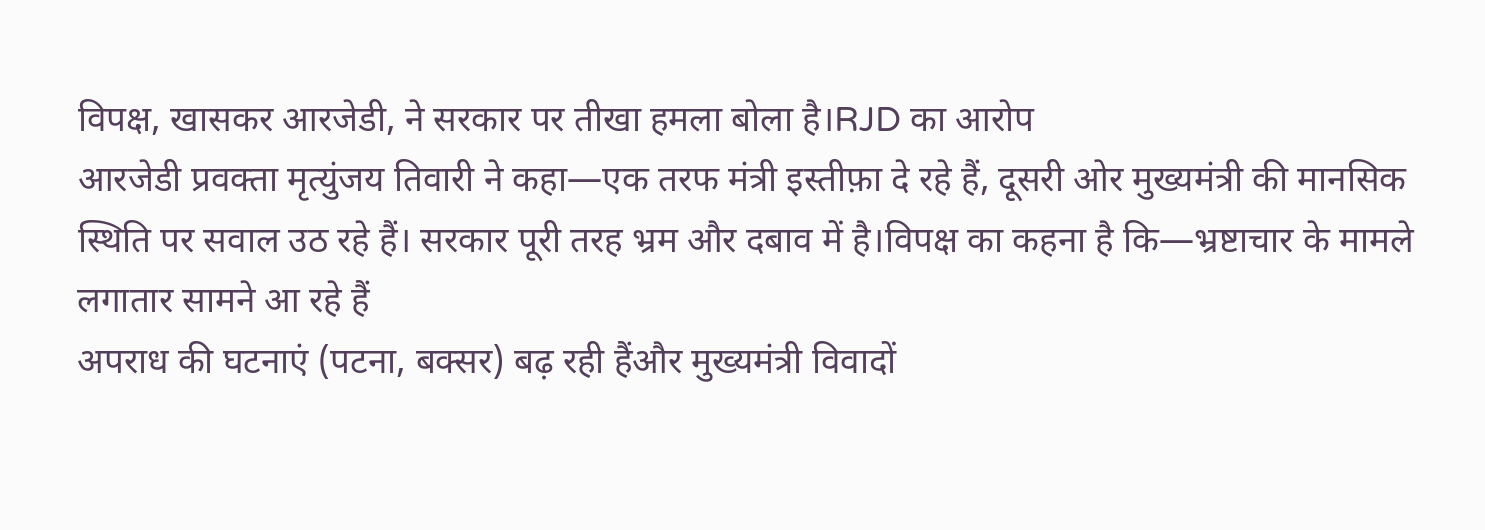विपक्ष, खासकर आरजेडी, ने सरकार पर तीखा हमला बोला है।RJD का आरोप
आरजेडी प्रवक्ता मृत्युंजय तिवारी ने कहा—एक तरफ मंत्री इस्तीफ़ा दे रहे हैं, दूसरी ओर मुख्यमंत्री की मानसिक स्थिति पर सवाल उठ रहे हैं। सरकार पूरी तरह भ्रम और दबाव में है।विपक्ष का कहना है कि—भ्रष्टाचार के मामले लगातार सामने आ रहे हैं
अपराध की घटनाएं (पटना, बक्सर) बढ़ रही हैंऔर मुख्यमंत्री विवादों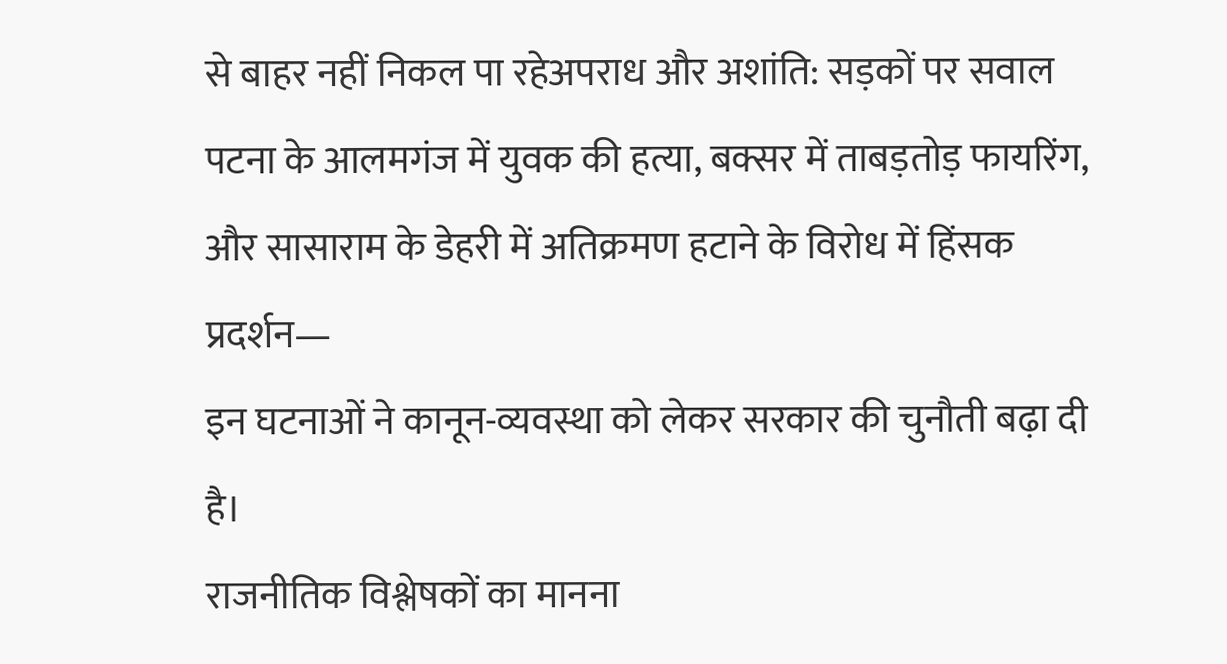से बाहर नहीं निकल पा रहेअपराध और अशांति: सड़कों पर सवाल पटना के आलमगंज में युवक की हत्या, बक्सर में ताबड़तोड़ फायरिंग, और सासाराम के डेहरी में अतिक्रमण हटाने के विरोध में हिंसक प्रदर्शन—
इन घटनाओं ने कानून-व्यवस्था को लेकर सरकार की चुनौती बढ़ा दी है।
राजनीतिक विश्लेषकों का मानना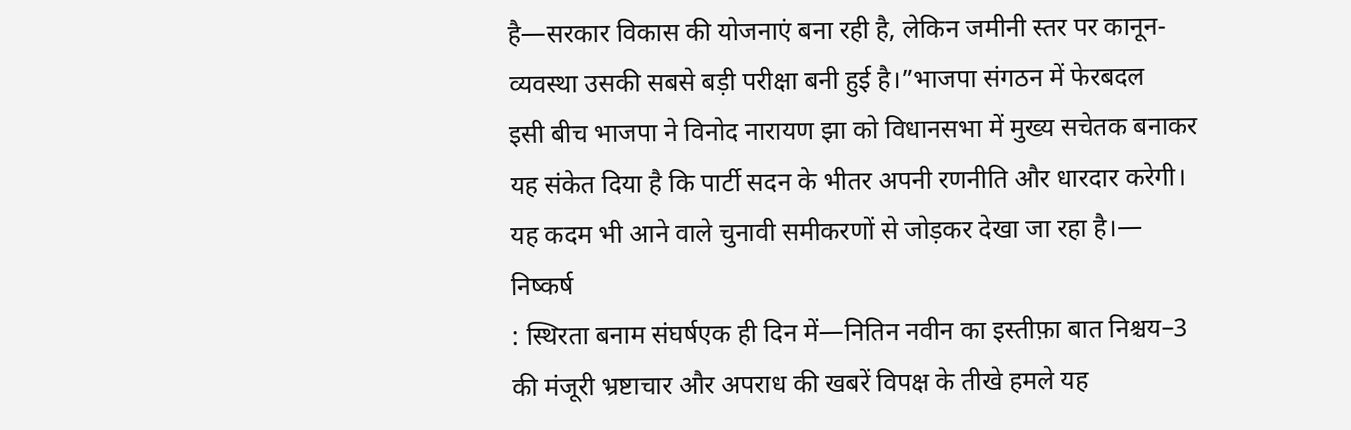है—सरकार विकास की योजनाएं बना रही है, लेकिन जमीनी स्तर पर कानून-व्यवस्था उसकी सबसे बड़ी परीक्षा बनी हुई है।”भाजपा संगठन में फेरबदल
इसी बीच भाजपा ने विनोद नारायण झा को विधानसभा में मुख्य सचेतक बनाकर यह संकेत दिया है कि पार्टी सदन के भीतर अपनी रणनीति और धारदार करेगी।
यह कदम भी आने वाले चुनावी समीकरणों से जोड़कर देखा जा रहा है।—
निष्कर्ष
: स्थिरता बनाम संघर्षएक ही दिन में—नितिन नवीन का इस्तीफ़ा बात निश्चय–3 की मंजूरी भ्रष्टाचार और अपराध की खबरें विपक्ष के तीखे हमले यह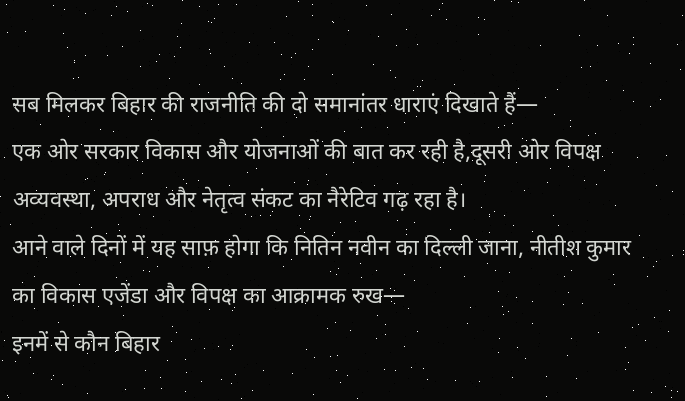सब मिलकर बिहार की राजनीति की दो समानांतर धाराएं दिखाते हैं—
एक ओर सरकार विकास और योजनाओं की बात कर रही है,दूसरी ओर विपक्ष अव्यवस्था, अपराध और नेतृत्व संकट का नैरेटिव गढ़ रहा है।
आने वाले दिनों में यह साफ़ होगा कि नितिन नवीन का दिल्ली जाना, नीतीश कुमार का विकास एजेंडा और विपक्ष का आक्रामक रुख—
इनमें से कौन बिहार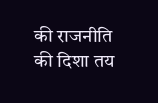की राजनीति की दिशा तय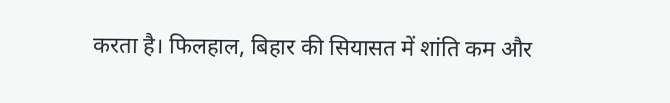करता है। फिलहाल, बिहार की सियासत में शांति कम और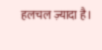हलचल ज़्यादा है।